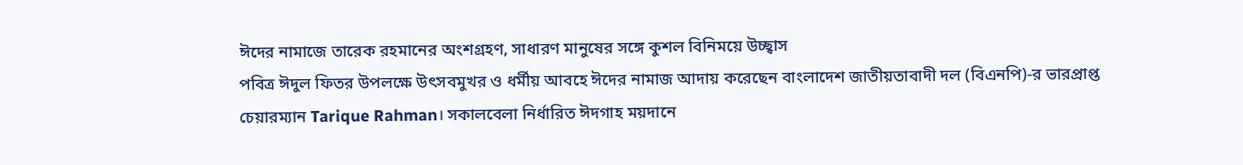ঈদের নামাজে তারেক রহমানের অংশগ্রহণ, সাধারণ মানুষের সঙ্গে কুশল বিনিময়ে উচ্ছ্বাস
পবিত্র ঈদুল ফিতর উপলক্ষে উৎসবমুখর ও ধর্মীয় আবহে ঈদের নামাজ আদায় করেছেন বাংলাদেশ জাতীয়তাবাদী দল (বিএনপি)-র ভারপ্রাপ্ত চেয়ারম্যান Tarique Rahman। সকালবেলা নির্ধারিত ঈদগাহ ময়দানে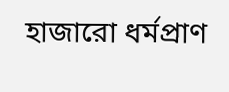হাজারো ধর্মপ্রাণ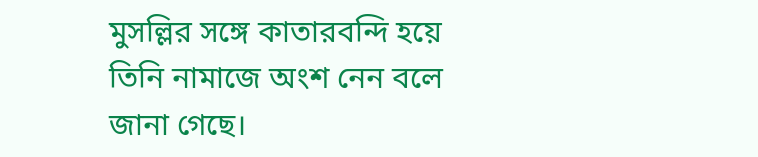মুসল্লির সঙ্গে কাতারবন্দি হয়ে তিনি নামাজে অংশ নেন বলে জানা গেছে।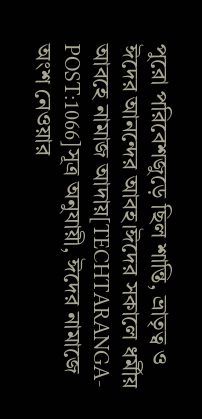পুরো পরিবেশজুড়ে ছিল শান্তি, ভ্রাতৃত্ব ও ঈদের আনন্দের আবহ।ঈদের সকালে ধর্মীয় আবহে নামাজ আদায়[TECHTARANGA-POST:1066]সূত্র অনুযায়ী, ঈদের নামাজে অংশ নেওয়ার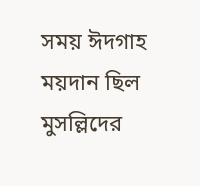সময় ঈদগাহ ময়দান ছিল মুসল্লিদের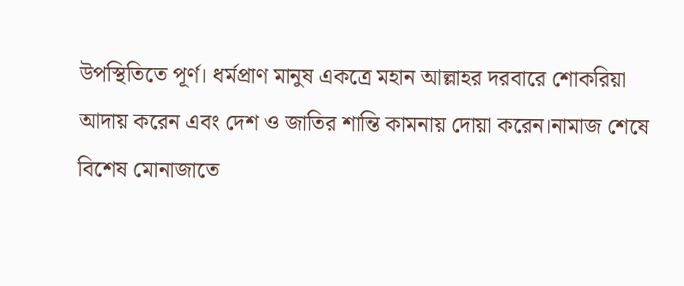উপস্থিতিতে পূর্ণ। ধর্মপ্রাণ মানুষ একত্রে মহান আল্লাহর দরবারে শোকরিয়া আদায় করেন এবং দেশ ও জাতির শান্তি কামনায় দোয়া করেন।নামাজ শেষে বিশেষ মোনাজাতে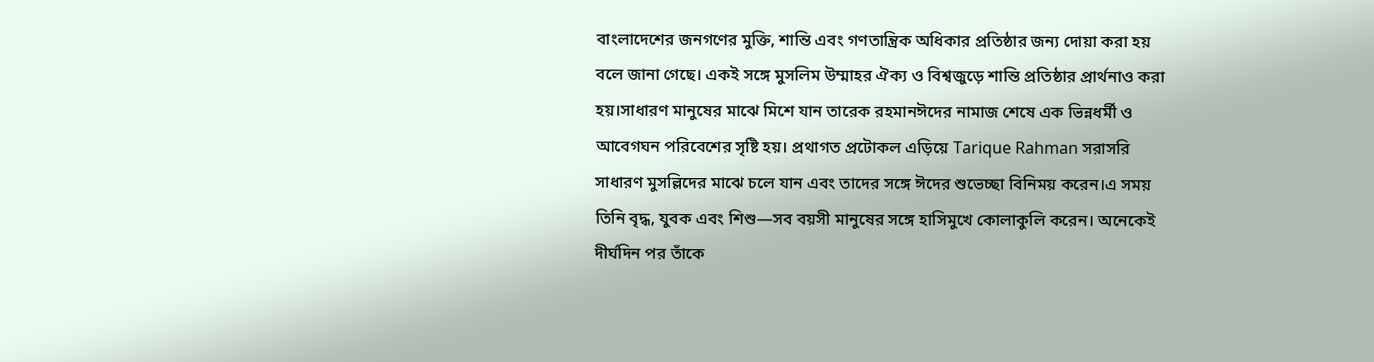বাংলাদেশের জনগণের মুক্তি, শান্তি এবং গণতান্ত্রিক অধিকার প্রতিষ্ঠার জন্য দোয়া করা হয় বলে জানা গেছে। একই সঙ্গে মুসলিম উম্মাহর ঐক্য ও বিশ্বজুড়ে শান্তি প্রতিষ্ঠার প্রার্থনাও করা হয়।সাধারণ মানুষের মাঝে মিশে যান তারেক রহমানঈদের নামাজ শেষে এক ভিন্নধর্মী ও আবেগঘন পরিবেশের সৃষ্টি হয়। প্রথাগত প্রটোকল এড়িয়ে Tarique Rahman সরাসরি সাধারণ মুসল্লিদের মাঝে চলে যান এবং তাদের সঙ্গে ঈদের শুভেচ্ছা বিনিময় করেন।এ সময় তিনি বৃদ্ধ, যুবক এবং শিশু—সব বয়সী মানুষের সঙ্গে হাসিমুখে কোলাকুলি করেন। অনেকেই দীর্ঘদিন পর তাঁকে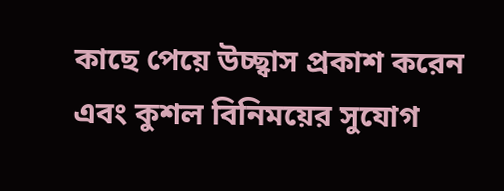কাছে পেয়ে উচ্ছ্বাস প্রকাশ করেন এবং কুশল বিনিময়ের সুযোগ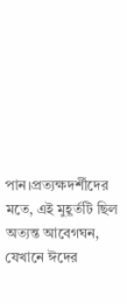পান।প্রত্যক্ষদর্শীদের মতে, এই মুহূর্তটি ছিল অত্যন্ত আবেগঘন, যেখানে ঈদের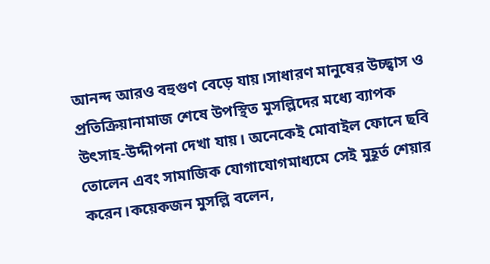আনন্দ আরও বহুগুণ বেড়ে যায়।সাধারণ মানুষের উচ্ছ্বাস ও প্রতিক্রিয়ানামাজ শেষে উপস্থিত মুসল্লিদের মধ্যে ব্যাপক উৎসাহ-উদ্দীপনা দেখা যায়। অনেকেই মোবাইল ফোনে ছবি তোলেন এবং সামাজিক যোগাযোগমাধ্যমে সেই মুহূর্ত শেয়ার করেন।কয়েকজন মুসল্লি বলেন,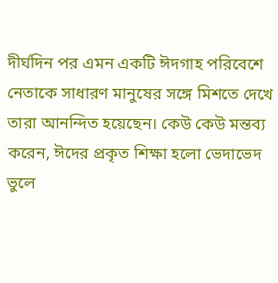দীর্ঘদিন পর এমন একটি ঈদগাহ পরিবেশে নেতাকে সাধারণ মানুষের সঙ্গে মিশতে দেখে তারা আনন্দিত হয়েছেন। কেউ কেউ মন্তব্য করেন, ঈদের প্রকৃত শিক্ষা হলো ভেদাভেদ ভুলে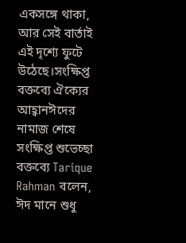একসঙ্গে থাকা, আর সেই বার্তাই এই দৃশ্যে ফুটে উঠেছে।সংক্ষিপ্ত বক্তব্যে ঐক্যের আহ্বানঈদের নামাজ শেষে সংক্ষিপ্ত শুভেচ্ছা বক্তব্যে Tarique Rahman বলেন, ঈদ মানে শুধু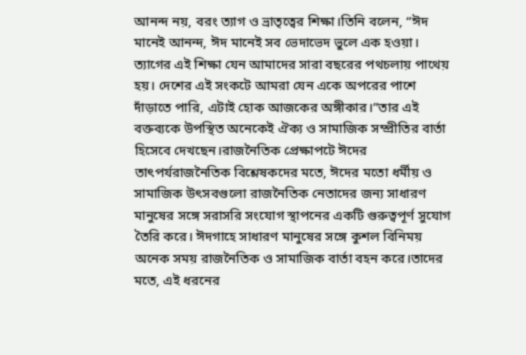আনন্দ নয়, বরং ত্যাগ ও ভ্রাতৃত্বের শিক্ষা।তিনি বলেন, “ঈদ মানেই আনন্দ, ঈদ মানেই সব ভেদাভেদ ভুলে এক হওয়া। ত্যাগের এই শিক্ষা যেন আমাদের সারা বছরের পথচলায় পাথেয় হয়। দেশের এই সংকটে আমরা যেন একে অপরের পাশে দাঁড়াতে পারি, এটাই হোক আজকের অঙ্গীকার।”তার এই বক্তব্যকে উপস্থিত অনেকেই ঐক্য ও সামাজিক সম্প্রীতির বার্তা হিসেবে দেখছেন।রাজনৈতিক প্রেক্ষাপটে ঈদের তাৎপর্যরাজনৈতিক বিশ্লেষকদের মতে, ঈদের মতো ধর্মীয় ও সামাজিক উৎসবগুলো রাজনৈতিক নেতাদের জন্য সাধারণ মানুষের সঙ্গে সরাসরি সংযোগ স্থাপনের একটি গুরুত্বপূর্ণ সুযোগ তৈরি করে। ঈদগাহে সাধারণ মানুষের সঙ্গে কুশল বিনিময় অনেক সময় রাজনৈতিক ও সামাজিক বার্তা বহন করে।তাদের মতে, এই ধরনের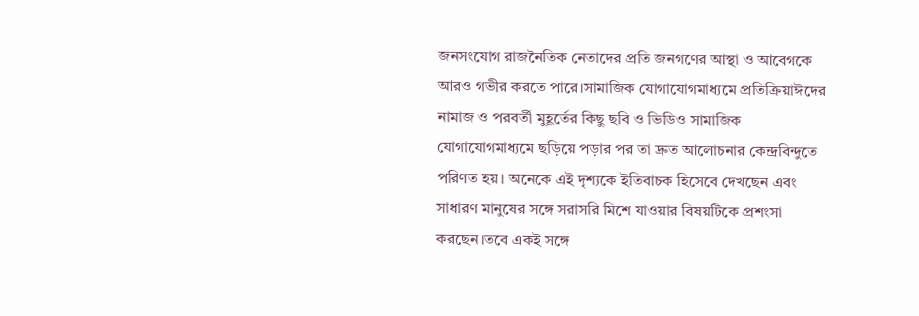জনসংযোগ রাজনৈতিক নেতাদের প্রতি জনগণের আস্থা ও আবেগকে আরও গভীর করতে পারে।সামাজিক যোগাযোগমাধ্যমে প্রতিক্রিয়াঈদের নামাজ ও পরবর্তী মুহূর্তের কিছু ছবি ও ভিডিও সামাজিক যোগাযোগমাধ্যমে ছড়িয়ে পড়ার পর তা দ্রুত আলোচনার কেন্দ্রবিন্দুতে পরিণত হয়। অনেকে এই দৃশ্যকে ইতিবাচক হিসেবে দেখছেন এবং সাধারণ মানুষের সঙ্গে সরাসরি মিশে যাওয়ার বিষয়টিকে প্রশংসা করছেন।তবে একই সঙ্গে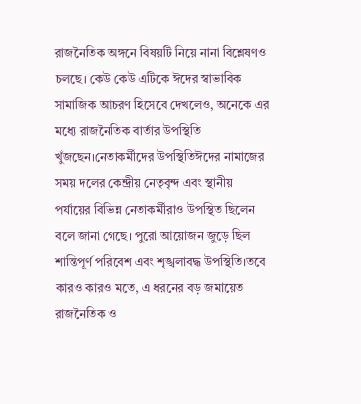রাজনৈতিক অঙ্গনে বিষয়টি নিয়ে নানা বিশ্লেষণও চলছে। কেউ কেউ এটিকে ঈদের স্বাভাবিক সামাজিক আচরণ হিসেবে দেখলেও, অনেকে এর মধ্যে রাজনৈতিক বার্তার উপস্থিতি খুঁজছেন।নেতাকর্মীদের উপস্থিতিঈদের নামাজের সময় দলের কেন্দ্রীয় নেতৃবৃন্দ এবং স্থানীয় পর্যায়ের বিভিন্ন নেতাকর্মীরাও উপস্থিত ছিলেন বলে জানা গেছে। পুরো আয়োজন জুড়ে ছিল শান্তিপূর্ণ পরিবেশ এবং শৃঙ্খলাবদ্ধ উপস্থিতি।তবে কারও কারও মতে, এ ধরনের বড় জমায়েত রাজনৈতিক ও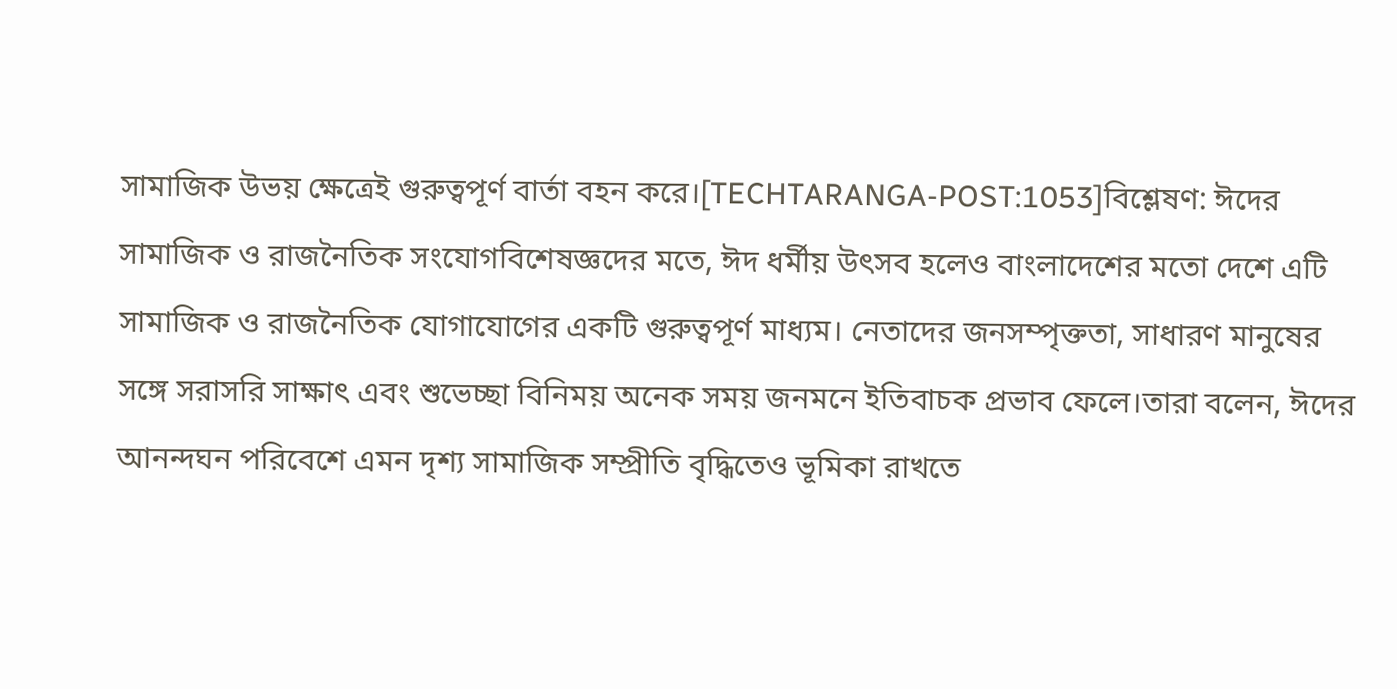সামাজিক উভয় ক্ষেত্রেই গুরুত্বপূর্ণ বার্তা বহন করে।[TECHTARANGA-POST:1053]বিশ্লেষণ: ঈদের সামাজিক ও রাজনৈতিক সংযোগবিশেষজ্ঞদের মতে, ঈদ ধর্মীয় উৎসব হলেও বাংলাদেশের মতো দেশে এটি সামাজিক ও রাজনৈতিক যোগাযোগের একটি গুরুত্বপূর্ণ মাধ্যম। নেতাদের জনসম্পৃক্ততা, সাধারণ মানুষের সঙ্গে সরাসরি সাক্ষাৎ এবং শুভেচ্ছা বিনিময় অনেক সময় জনমনে ইতিবাচক প্রভাব ফেলে।তারা বলেন, ঈদের আনন্দঘন পরিবেশে এমন দৃশ্য সামাজিক সম্প্রীতি বৃদ্ধিতেও ভূমিকা রাখতে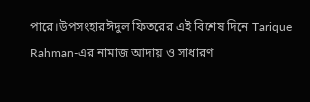পারে।উপসংহারঈদুল ফিতরের এই বিশেষ দিনে Tarique Rahman-এর নামাজ আদায় ও সাধারণ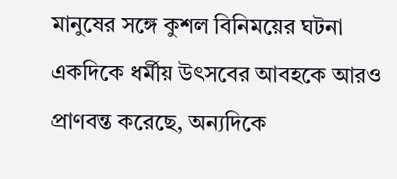মানুষের সঙ্গে কুশল বিনিময়ের ঘটনা একদিকে ধর্মীয় উৎসবের আবহকে আরও প্রাণবন্ত করেছে, অন্যদিকে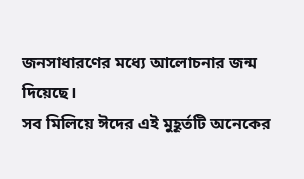জনসাধারণের মধ্যে আলোচনার জন্ম দিয়েছে।
সব মিলিয়ে ঈদের এই মুহূর্তটি অনেকের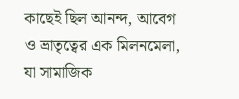কাছেই ছিল আনন্দ, আবেগ ও ভ্রাতৃত্বের এক মিলনমেলা, যা সামাজিক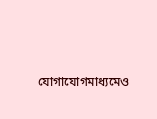যোগাযোগমাধ্যমেও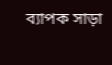ব্যাপক সাড়া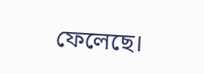ফেলেছে।